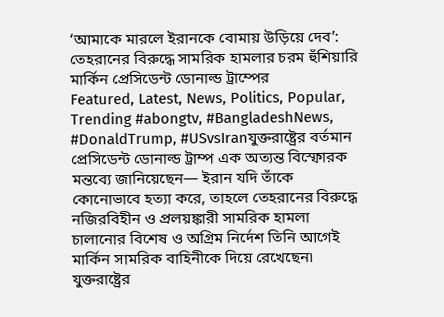‘আমাকে মারলে ইরানকে বোমায় উড়িয়ে দেব’: তেহরানের বিরুদ্ধে সামরিক হামলার চরম হুঁশিয়ারি মার্কিন প্রেসিডেন্ট ডোনাল্ড ট্রাম্পের
Featured, Latest, News, Politics, Popular, Trending #abongtv, #BangladeshNews, #DonaldTrump, #USvsIranযুক্তরাষ্ট্রের বর্তমান প্রেসিডেন্ট ডোনাল্ড ট্রাম্প এক অত্যন্ত বিস্ফোরক মন্তব্যে জানিয়েছেন— ইরান যদি তাঁকে কোনোভাবে হত্যা করে, তাহলে তেহরানের বিরুদ্ধে নজিরবিহীন ও প্রলয়ঙ্কারী সামরিক হামলা চালানোর বিশেষ ও অগ্রিম নির্দেশ তিনি আগেই মার্কিন সামরিক বাহিনীকে দিয়ে রেখেছেন৷ যুক্তরাষ্ট্রের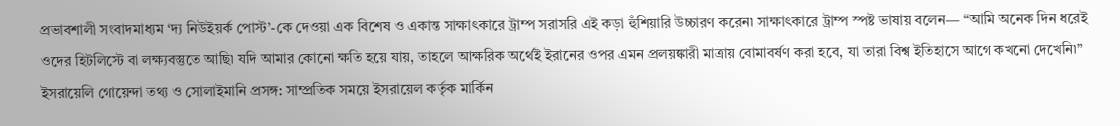প্রভাবশালী সংবাদমাধ্যম ‘দ্য নিউইয়র্ক পোস্ট’-কে দেওয়া এক বিশেষ ও একান্ত সাক্ষাৎকারে ট্রাম্প সরাসরি এই কড়া হুঁশিয়ারি উচ্চারণ করেন৷ সাক্ষাৎকারে ট্রাম্প স্পষ্ট ভাষায় বলেন— “আমি অনেক দিন ধরেই ওদের হিটলিস্টে বা লক্ষ্যবস্তুতে আছি৷ যদি আমার কোনো ক্ষতি হয়ে যায়, তাহলে আক্ষরিক অর্থেই ইরানের ওপর এমন প্রলয়ঙ্কারী মাত্রায় বোমাবর্ষণ করা হবে, যা তারা বিশ্ব ইতিহাসে আগে কখনো দেখেনি৷”
ইসরায়েলি গোয়েন্দা তথ্য ও সোলাইমানি প্রসঙ্গ: সাম্প্রতিক সময়ে ইসরায়েল কর্তৃক মার্কিন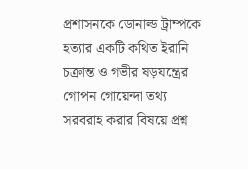প্রশাসনকে ডোনাল্ড ট্রাম্পকে হত্যার একটি কথিত ইরানি চক্রান্ত ও গভীর ষড়যন্ত্রের গোপন গোয়েন্দা তথ্য সরবরাহ করার বিষয়ে প্রশ্ন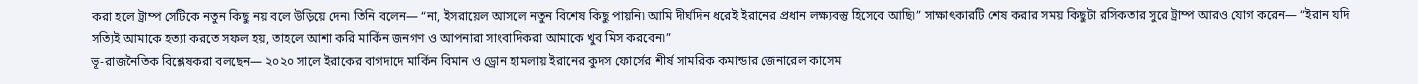করা হলে ট্রাম্প সেটিকে নতুন কিছু নয় বলে উড়িয়ে দেন৷ তিনি বলেন— “না, ইসরায়েল আসলে নতুন বিশেষ কিছু পায়নি৷ আমি দীর্ঘদিন ধরেই ইরানের প্রধান লক্ষ্যবস্তু হিসেবে আছি৷” সাক্ষাৎকারটি শেষ করার সময় কিছুটা রসিকতার সুরে ট্রাম্প আরও যোগ করেন— “ইরান যদি সত্যিই আমাকে হত্যা করতে সফল হয়, তাহলে আশা করি মার্কিন জনগণ ও আপনারা সাংবাদিকরা আমাকে খুব মিস করবেন৷”
ভূ-রাজনৈতিক বিশ্লেষকরা বলছেন— ২০২০ সালে ইরাকের বাগদাদে মার্কিন বিমান ও ড্রোন হামলায় ইরানের কুদস ফোর্সের শীর্ষ সামরিক কমান্ডার জেনারেল কাসেম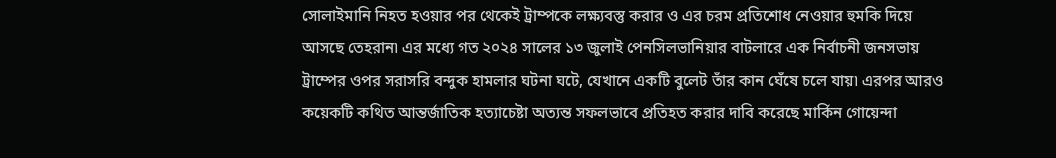সোলাইমানি নিহত হওয়ার পর থেকেই ট্রাম্পকে লক্ষ্যবস্তু করার ও এর চরম প্রতিশোধ নেওয়ার হুমকি দিয়ে আসছে তেহরান৷ এর মধ্যে গত ২০২৪ সালের ১৩ জুলাই পেনসিলভানিয়ার বাটলারে এক নির্বাচনী জনসভায় ট্রাম্পের ওপর সরাসরি বন্দুক হামলার ঘটনা ঘটে, যেখানে একটি বুলেট তাঁর কান ঘেঁষে চলে যায়৷ এরপর আরও কয়েকটি কথিত আন্তর্জাতিক হত্যাচেষ্টা অত্যন্ত সফলভাবে প্রতিহত করার দাবি করেছে মার্কিন গোয়েন্দা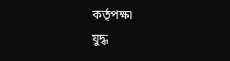কর্তৃপক্ষ৷
যুদ্ধ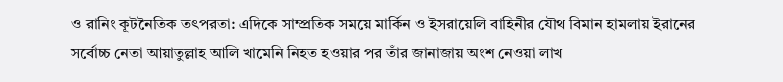ও রানিং কূটনৈতিক তৎপরতা: এদিকে সাম্প্রতিক সময়ে মার্কিন ও ইসরায়েলি বাহিনীর যৌথ বিমান হামলায় ইরানের সর্বোচ্চ নেতা আয়াতুল্লাহ আলি খামেনি নিহত হওয়ার পর তাঁর জানাজায় অংশ নেওয়া লাখ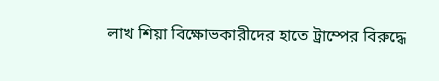লাখ শিয়া বিক্ষোভকারীদের হাতে ট্রাম্পের বিরুদ্ধে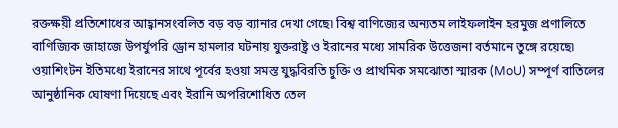রক্তক্ষয়ী প্রতিশোধের আহ্বানসংবলিত বড় বড় ব্যানার দেখা গেছে৷ বিশ্ব বাণিজ্যের অন্যতম লাইফলাইন হরমুজ প্রণালিতে বাণিজ্যিক জাহাজে উপর্যুপরি ড্রোন হামলার ঘটনায় যুক্তরাষ্ট্র ও ইরানের মধ্যে সামরিক উত্তেজনা বর্তমানে তুঙ্গে রয়েছে৷ ওয়াশিংটন ইতিমধ্যে ইরানের সাথে পূর্বের হওয়া সমস্ত যুদ্ধবিরতি চুক্তি ও প্রাথমিক সমঝোতা স্মারক (MoU) সম্পূর্ণ বাতিলের আনুষ্ঠানিক ঘোষণা দিয়েছে এবং ইরানি অপরিশোধিত তেল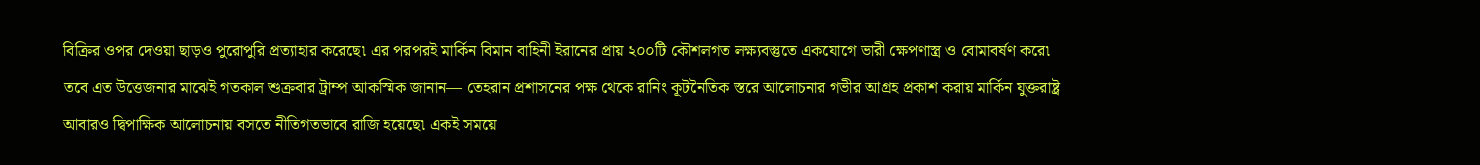বিক্রির ওপর দেওয়া ছাড়ও পুরোপুরি প্রত্যাহার করেছে৷ এর পরপরই মার্কিন বিমান বাহিনী ইরানের প্রায় ২০০টি কৌশলগত লক্ষ্যবস্তুতে একযোগে ভারী ক্ষেপণাস্ত্র ও বোমাবর্ষণ করে৷
তবে এত উত্তেজনার মাঝেই গতকাল শুক্রবার ট্রাম্প আকস্মিক জানান— তেহরান প্রশাসনের পক্ষ থেকে রানিং কূটনৈতিক স্তরে আলোচনার গভীর আগ্রহ প্রকাশ করায় মার্কিন যুক্তরাষ্ট্র আবারও দ্বিপাক্ষিক আলোচনায় বসতে নীতিগতভাবে রাজি হয়েছে৷ একই সময়ে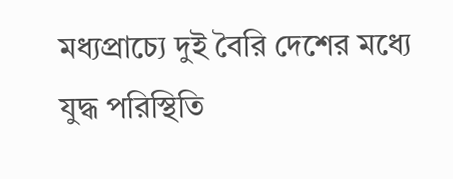মধ্যপ্রাচ্যে দুই বৈরি দেশের মধ্যে যুদ্ধ পরিস্থিতি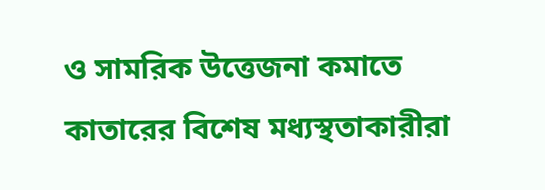ও সামরিক উত্তেজনা কমাতে কাতারের বিশেষ মধ্যস্থতাকারীরা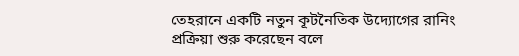তেহরানে একটি নতুন কূটনৈতিক উদ্যোগের রানিং প্রক্রিয়া শুরু করেছেন বলে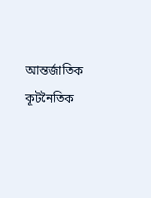আন্তর্জাতিক কূটনৈতিক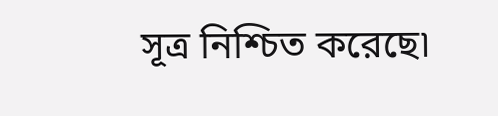সূত্র নিশ্চিত করেছে৷